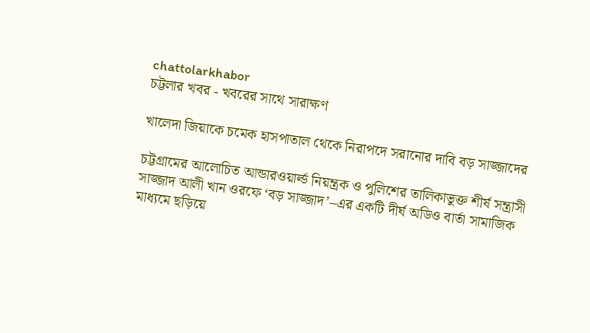chattolarkhabor
চট্টলার খবর - খবরের সাথে সারাক্ষণ

খালেদা জিয়াকে চমেক হাসপাতাল থেকে নিরাপদে সরানোর দাবি বড় সাজ্জাদের

চট্টগ্রামের আলোচিত আন্ডারওয়ার্ল্ড নিয়ন্ত্রক ও পুলিশের তালিকাভুক্ত শীর্ষ সন্ত্রাসী সাজ্জাদ আলী খান ওরফে ‘বড় সাজ্জাদ’–এর একটি দীর্ঘ অডিও বার্তা সামাজিক মাধ্যমে ছড়িয়ে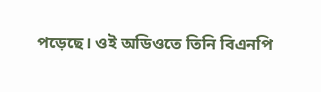পড়েছে। ওই অডিওতে তিনি বিএনপি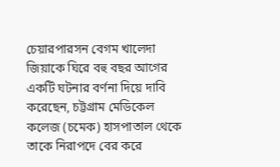চেয়ারপারসন বেগম খালেদা জিয়াকে ঘিরে বহু বছর আগের একটি ঘটনার বর্ণনা দিয়ে দাবি করেছেন, চট্টগ্রাম মেডিকেল কলেজ (চমেক) হাসপাতাল থেকে তাকে নিরাপদে বের করে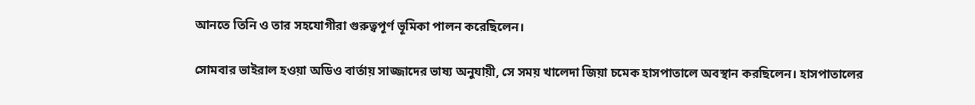আনতে তিনি ও তার সহযোগীরা গুরুত্বপূর্ণ ভূমিকা পালন করেছিলেন।

সোমবার ভাইরাল হওয়া অডিও বার্তায় সাজ্জাদের ভাষ্য অনুযায়ী, সে সময় খালেদা জিয়া চমেক হাসপাতালে অবস্থান করছিলেন। হাসপাতালের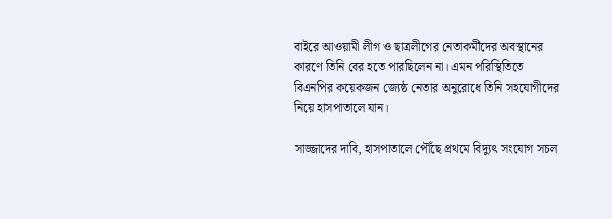বাইরে আওয়ামী লীগ ও ছাত্রলীগের নেতাকর্মীদের অবস্থানের কারণে তিনি বের হতে পারছিলেন না। এমন পরিস্থিতিতে বিএনপির কয়েকজন জ্যেষ্ঠ নেতার অনুরোধে তিনি সহযোগীদের নিয়ে হাসপাতালে যান।

সাজ্জাদের দাবি, হাসপাতালে পৌঁছে প্রথমে বিদ্যুৎ সংযোগ সচল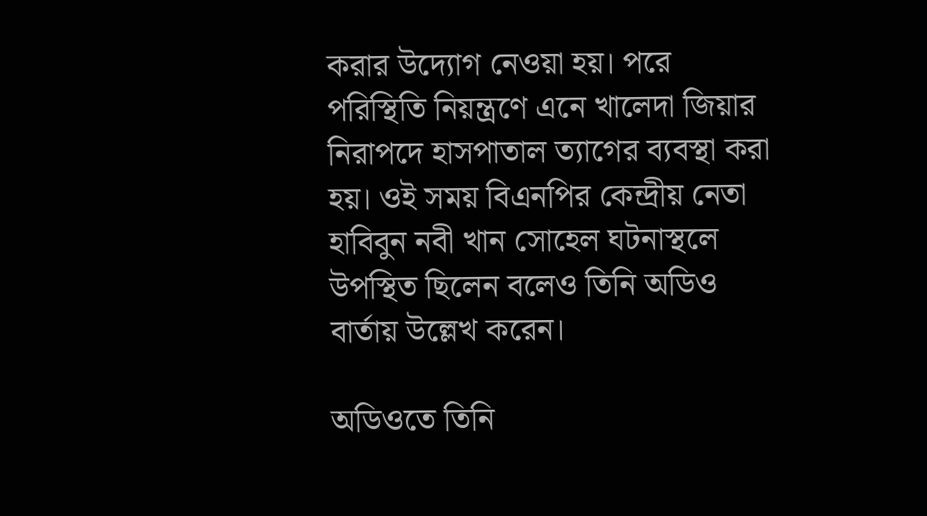করার উদ্যোগ নেওয়া হয়। পরে পরিস্থিতি নিয়ন্ত্রণে এনে খালেদা জিয়ার নিরাপদে হাসপাতাল ত্যাগের ব্যবস্থা করা হয়। ওই সময় বিএনপির কেন্দ্রীয় নেতা হাবিবুন নবী খান সোহেল ঘটনাস্থলে উপস্থিত ছিলেন বলেও তিনি অডিও বার্তায় উল্লেখ করেন।

অডিওতে তিনি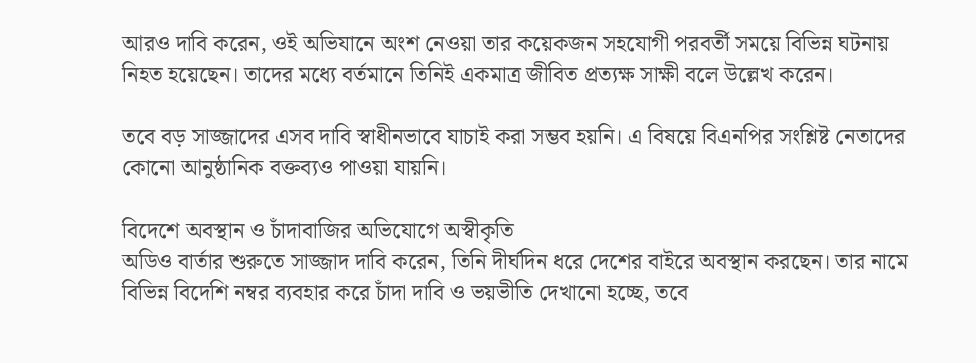আরও দাবি করেন, ওই অভিযানে অংশ নেওয়া তার কয়েকজন সহযোগী পরবর্তী সময়ে বিভিন্ন ঘটনায় নিহত হয়েছেন। তাদের মধ্যে বর্তমানে তিনিই একমাত্র জীবিত প্রত্যক্ষ সাক্ষী বলে উল্লেখ করেন।

তবে বড় সাজ্জাদের এসব দাবি স্বাধীনভাবে যাচাই করা সম্ভব হয়নি। এ বিষয়ে বিএনপির সংশ্লিষ্ট নেতাদের কোনো আনুষ্ঠানিক বক্তব্যও পাওয়া যায়নি।

বিদেশে অবস্থান ও চাঁদাবাজির অভিযোগে অস্বীকৃতি
অডিও বার্তার শুরুতে সাজ্জাদ দাবি করেন, তিনি দীর্ঘদিন ধরে দেশের বাইরে অবস্থান করছেন। তার নামে বিভিন্ন বিদেশি নম্বর ব্যবহার করে চাঁদা দাবি ও ভয়ভীতি দেখানো হচ্ছে, তবে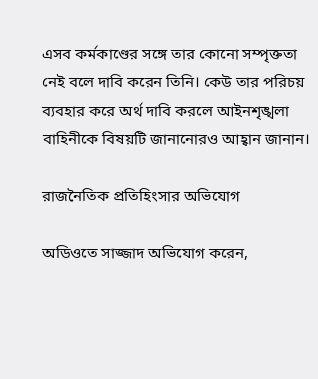এসব কর্মকাণ্ডের সঙ্গে তার কোনো সম্পৃক্ততা নেই বলে দাবি করেন তিনি। কেউ তার পরিচয় ব্যবহার করে অর্থ দাবি করলে আইনশৃঙ্খলা বাহিনীকে বিষয়টি জানানোরও আহ্বান জানান।

রাজনৈতিক প্রতিহিংসার অভিযোগ

অডিওতে সাজ্জাদ অভিযোগ করেন,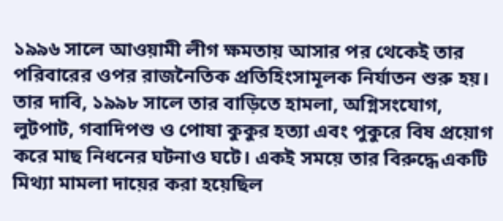১৯৯৬ সালে আওয়ামী লীগ ক্ষমতায় আসার পর থেকেই তার পরিবারের ওপর রাজনৈতিক প্রতিহিংসামূলক নির্যাতন শুরু হয়। তার দাবি, ১৯৯৮ সালে তার বাড়িতে হামলা, অগ্নিসংযোগ, লুটপাট, গবাদিপশু ও পোষা কুকুর হত্যা এবং পুকুরে বিষ প্রয়োগ করে মাছ নিধনের ঘটনাও ঘটে। একই সময়ে তার বিরুদ্ধে একটি মিথ্যা মামলা দায়ের করা হয়েছিল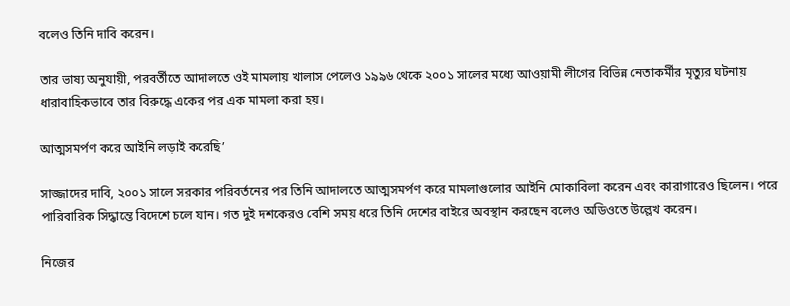বলেও তিনি দাবি করেন।

তার ভাষ্য অনুযায়ী, পরবর্তীতে আদালতে ওই মামলায় খালাস পেলেও ১৯৯৬ থেকে ২০০১ সালের মধ্যে আওয়ামী লীগের বিভিন্ন নেতাকর্মীর মৃত্যুর ঘটনায় ধারাবাহিকভাবে তার বিরুদ্ধে একের পর এক মামলা করা হয়।

আত্মসমর্পণ করে আইনি লড়াই করেছি’

সাজ্জাদের দাবি, ২০০১ সালে সরকার পরিবর্তনের পর তিনি আদালতে আত্মসমর্পণ করে মামলাগুলোর আইনি মোকাবিলা করেন এবং কারাগারেও ছিলেন। পরে পারিবারিক সিদ্ধান্তে বিদেশে চলে যান। গত দুই দশকেরও বেশি সময় ধরে তিনি দেশের বাইরে অবস্থান করছেন বলেও অডিওতে উল্লেখ করেন।

নিজের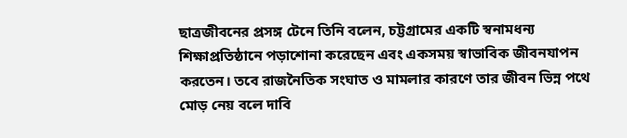ছাত্রজীবনের প্রসঙ্গ টেনে তিনি বলেন, চট্টগ্রামের একটি স্বনামধন্য শিক্ষাপ্রতিষ্ঠানে পড়াশোনা করেছেন এবং একসময় স্বাভাবিক জীবনযাপন করতেন। তবে রাজনৈতিক সংঘাত ও মামলার কারণে তার জীবন ভিন্ন পথে মোড় নেয় বলে দাবি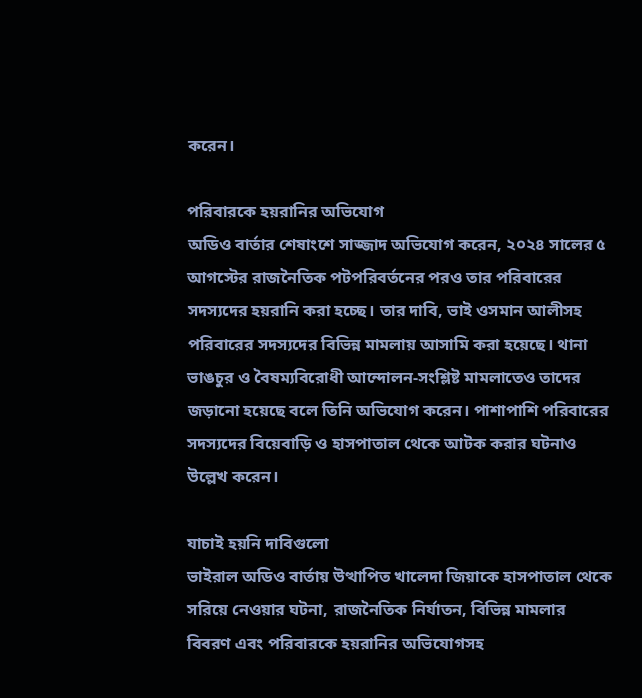করেন।

পরিবারকে হয়রানির অভিযোগ
অডিও বার্তার শেষাংশে সাজ্জাদ অভিযোগ করেন, ২০২৪ সালের ৫ আগস্টের রাজনৈতিক পটপরিবর্তনের পরও তার পরিবারের সদস্যদের হয়রানি করা হচ্ছে। তার দাবি, ভাই ওসমান আলীসহ পরিবারের সদস্যদের বিভিন্ন মামলায় আসামি করা হয়েছে। থানা ভাঙচুর ও বৈষম্যবিরোধী আন্দোলন-সংশ্লিষ্ট মামলাতেও তাদের জড়ানো হয়েছে বলে তিনি অভিযোগ করেন। পাশাপাশি পরিবারের সদস্যদের বিয়েবাড়ি ও হাসপাতাল থেকে আটক করার ঘটনাও উল্লেখ করেন।

যাচাই হয়নি দাবিগুলো
ভাইরাল অডিও বার্তায় উত্থাপিত খালেদা জিয়াকে হাসপাতাল থেকে সরিয়ে নেওয়ার ঘটনা, রাজনৈতিক নির্যাতন, বিভিন্ন মামলার বিবরণ এবং পরিবারকে হয়রানির অভিযোগসহ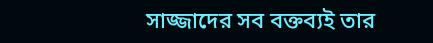সাজ্জাদের সব বক্তব্যই তার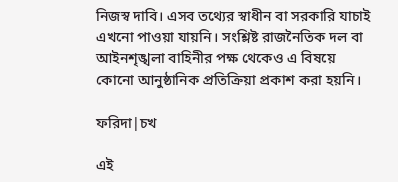নিজস্ব দাবি। এসব তথ্যের স্বাধীন বা সরকারি যাচাই এখনো পাওয়া যায়নি। সংশ্লিষ্ট রাজনৈতিক দল বা আইনশৃঙ্খলা বাহিনীর পক্ষ থেকেও এ বিষয়ে কোনো আনুষ্ঠানিক প্রতিক্রিয়া প্রকাশ করা হয়নি।

ফরিদা|চখ

এই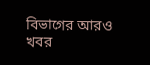বিভাগের আরও খবর